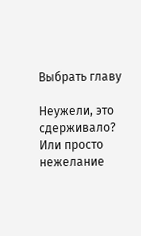Выбрать главу

Неужели, это сдерживало? Или просто нежелание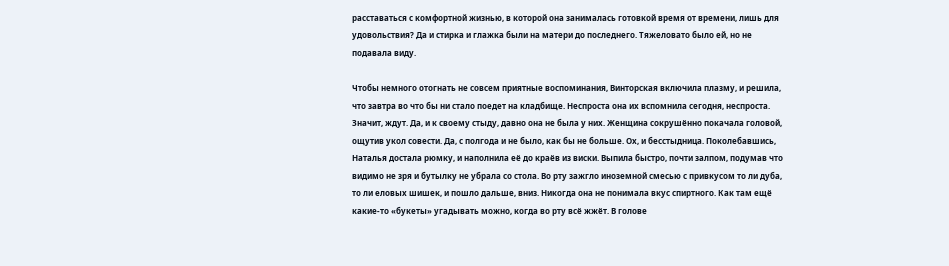расставаться с комфортной жизнью, в которой она занималась готовкой время от времени, лишь для удовольствия? Да и стирка и глажка были на матери до последнего. Тяжеловато было ей, но не подавала виду.

Чтобы немного отогнать не совсем приятные воспоминания, Винторская включила плазму, и решила, что завтра во что бы ни стало поедет на кладбище. Неспроста она их вспомнила сегодня, неспроста. Значит, ждут. Да, и к своему стыду, давно она не была у них. Женщина сокрушённо покачала головой, ощутив укол совести. Да, с полгода и не было, как бы не больше. Ох, и бесстыдница. Поколебавшись, Наталья достала рюмку, и наполнила её до краёв из виски. Выпила быстро, почти залпом, подумав что видимо не зря и бутылку не убрала со стола. Во рту зажгло иноземной смесью с привкусом то ли дуба, то ли еловых шишек, и пошло дальше, вниз. Никогда она не понимала вкус спиртного. Как там ещё какие-то «букеты» угадывать можно, когда во рту всё жжёт. В голове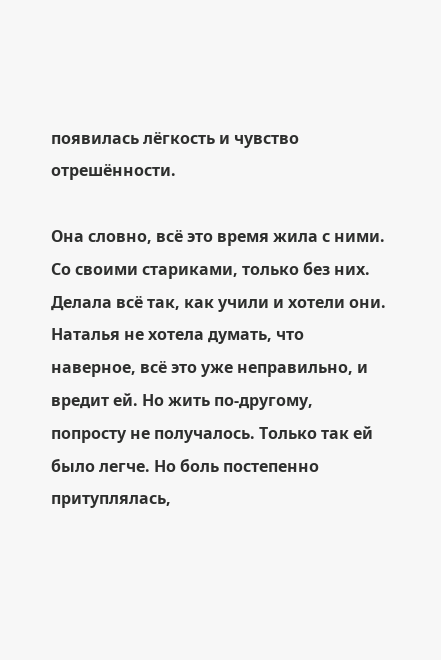появилась лёгкость и чувство отрешённости.

Она словно, всё это время жила с ними. Со своими стариками, только без них. Делала всё так, как учили и хотели они. Наталья не хотела думать, что наверное, всё это уже неправильно, и вредит ей. Но жить по-другому, попросту не получалось. Только так ей было легче. Но боль постепенно притуплялась,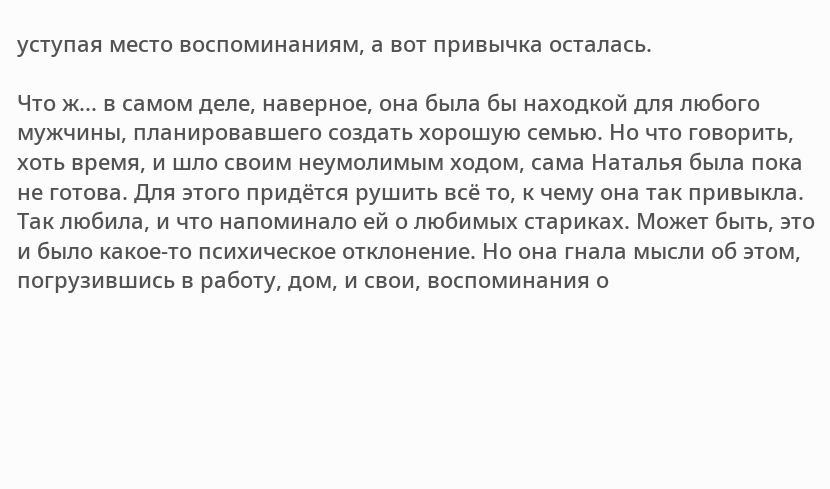уступая место воспоминаниям, а вот привычка осталась.

Что ж... в самом деле, наверное, она была бы находкой для любого мужчины, планировавшего создать хорошую семью. Но что говорить, хоть время, и шло своим неумолимым ходом, сама Наталья была пока не готова. Для этого придётся рушить всё то, к чему она так привыкла. Так любила, и что напоминало ей о любимых стариках. Может быть, это и было какое-то психическое отклонение. Но она гнала мысли об этом, погрузившись в работу, дом, и свои, воспоминания о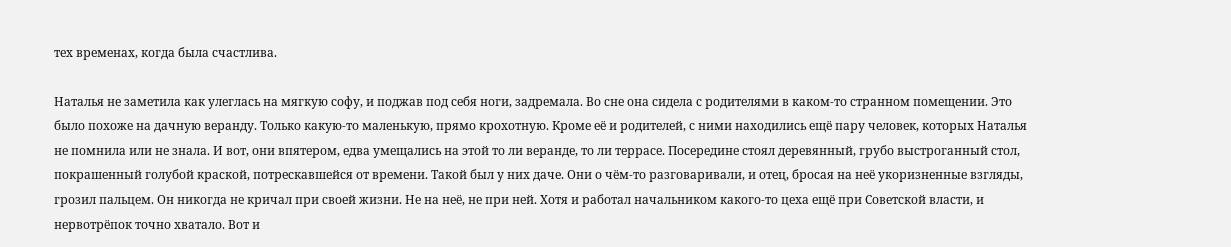тех временах, когда была счастлива.

Наталья не заметила как улеглась на мягкую софу, и поджав под себя ноги, задремала. Во сне она сидела с родителями в каком-то странном помещении. Это было похоже на дачную веранду. Только какую-то маленькую, прямо крохотную. Кроме её и родителей, с ними находились ещё пару человек, которых Наталья не помнила или не знала. И вот, они впятером, едва умещались на этой то ли веранде, то ли террасе. Посередине стоял деревянный, грубо выстроганный стол, покрашенный голубой краской, потрескавшейся от времени. Такой был у них даче. Они о чём-то разговаривали, и отец, бросая на неё укоризненные взгляды, грозил пальцем. Он никогда не кричал при своей жизни. Не на неё, не при ней. Хотя и работал начальником какого-то цеха ещё при Советской власти, и нервотрёпок точно хватало. Вот и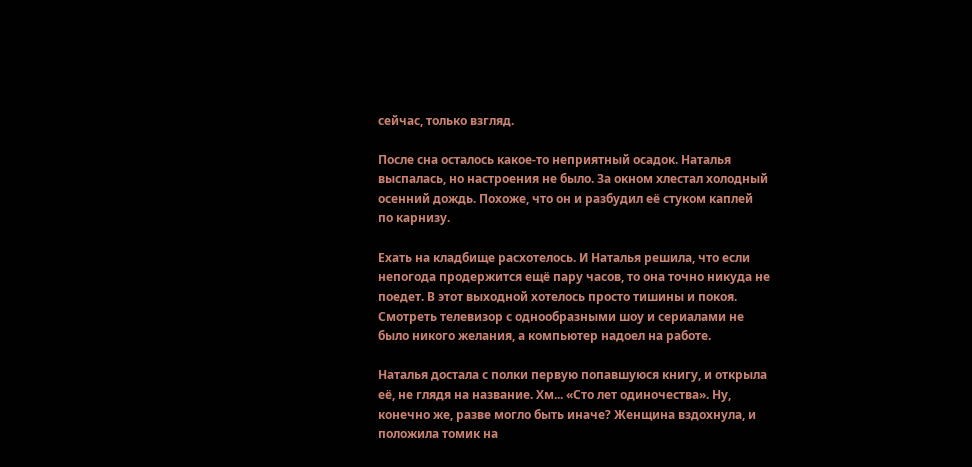сейчас, только взгляд.

После сна осталось какое-то неприятный осадок. Наталья выспалась, но настроения не было. За окном хлестал холодный осенний дождь. Похоже, что он и разбудил её стуком каплей по карнизу.

Ехать на кладбище расхотелось. И Наталья решила, что если непогода продержится ещё пару часов, то она точно никуда не поедет. В этот выходной хотелось просто тишины и покоя. Смотреть телевизор с однообразными шоу и сериалами не было никого желания, а компьютер надоел на работе.

Наталья достала с полки первую попавшуюся книгу, и открыла её, не глядя на название. Хм... «Сто лет одиночества». Ну, конечно же, разве могло быть иначе? Женщина вздохнула, и положила томик на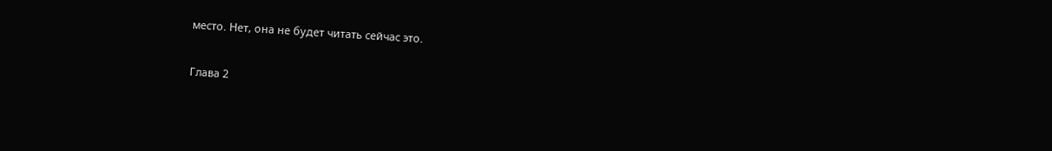место. Нет, она не будет читать сейчас это.

Глава 2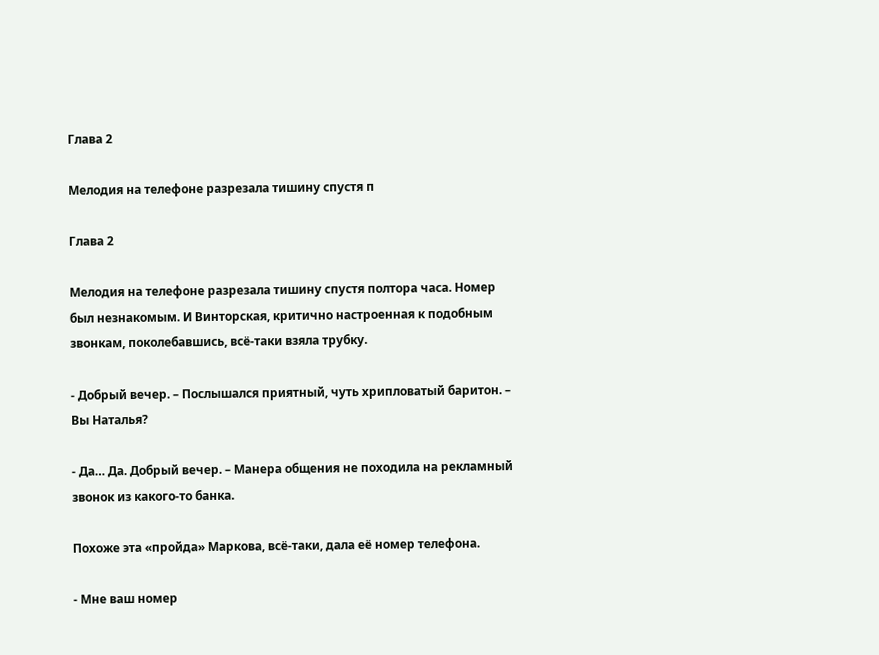Глава 2

Мелодия на телефоне разрезала тишину спустя п

Глава 2

Мелодия на телефоне разрезала тишину спустя полтора часа. Номер был незнакомым. И Винторская, критично настроенная к подобным звонкам, поколебавшись, всё-таки взяла трубку.

- Добрый вечер. – Послышался приятный, чуть хрипловатый баритон. – Вы Наталья?

- Да… Да. Добрый вечер. – Манера общения не походила на рекламный звонок из какого-то банка.

Похоже эта «пройда» Маркова, всё-таки, дала её номер телефона.

- Мне ваш номер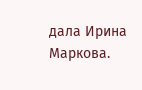дала Ирина Маркова.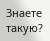Знаете такую?